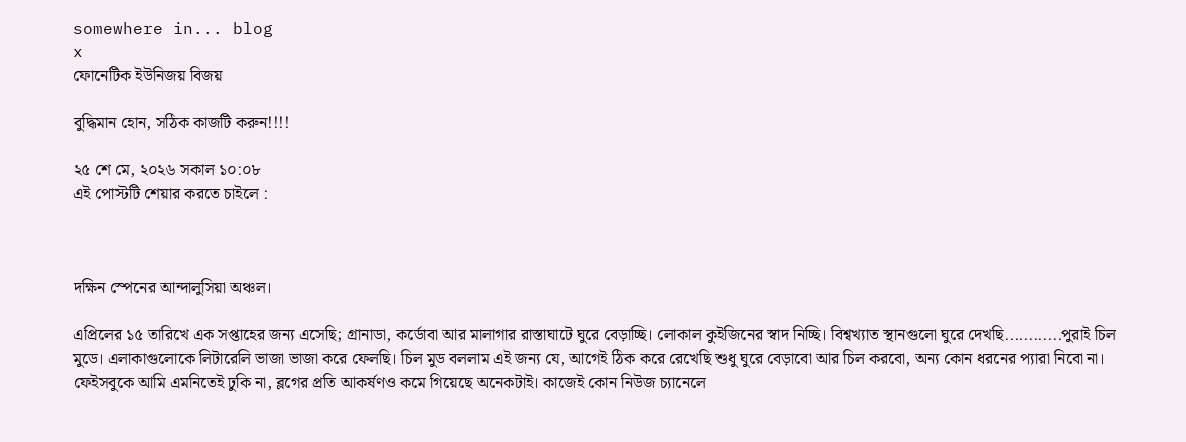somewhere in... blog
x
ফোনেটিক ইউনিজয় বিজয়

বুদ্ধিমান হোন, সঠিক কাজটি করুন!!!!

২৫ শে মে, ২০২৬ সকাল ১০:০৮
এই পোস্টটি শেয়ার করতে চাইলে :



দক্ষিন স্পেনের আন্দালুসিয়া অঞ্চল।

এপ্রিলের ১৫ তারিখে এক সপ্তাহের জন্য এসেছি; গ্রানাডা, কর্ডোবা আর মালাগার রাস্তাঘাটে ঘুরে বেড়াচ্ছি। লোকাল কুইজিনের স্বাদ নিচ্ছি। বিশ্বখ্যাত স্থানগুলো ঘুরে দেখছি............পুরাই চিল মুডে। এলাকাগুলোকে লিটারেলি ভাজা ভাজা করে ফেলছি। চিল মুড বললাম এই জন্য যে, আগেই ঠিক করে রেখেছি শুধু ঘুরে বেড়াবো আর চিল করবো, অন্য কোন ধরনের প্যারা নিবো না। ফেইসবুকে আমি এমনিতেই ঢুকি না, ব্লগের প্রতি আকর্ষণও কমে গিয়েছে অনেকটাই। কাজেই কোন নিউজ চ্যানেলে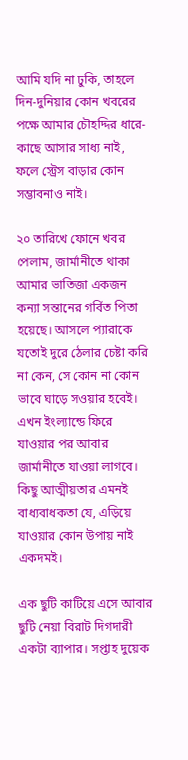আমি যদি না ঢুকি, তাহলে দিন-দুনিয়ার কোন খবরের পক্ষে আমার চৌহদ্দির ধারে-কাছে আসার সাধ্য নাই, ফলে স্ট্রেস বাড়ার কোন সম্ভাবনাও নাই।

২০ তারিখে ফোনে খবর পেলাম, জার্মানীতে থাকা আমার ভাতিজা একজন কন্যা সন্তানের গর্বিত পিতা হয়েছে। আসলে প্যারাকে যতোই দুরে ঠেলার চেষ্টা করি না কেন, সে কোন না কোন ভাবে ঘাড়ে সওয়ার হবেই। এখন ইংল্যান্ডে ফিরে যাওয়ার পর আবার জার্মানীতে যাওয়া লাগবে। কিছু আত্মীয়তার এমনই বাধ্যবাধকতা যে, এড়িয়ে যাওয়ার কোন উপায় নাই একদমই।

এক ছুটি কাটিয়ে এসে আবার ছুটি নেয়া বিরাট দিগদারী একটা ব্যাপার। সপ্তাহ দুয়েক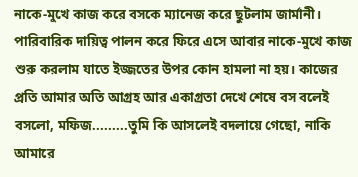নাকে-মুখে কাজ করে বসকে ম্যানেজ করে ছুটলাম জার্মানী। পারিবারিক দায়িত্ব পালন করে ফিরে এসে আবার নাকে-মুখে কাজ শুরু করলাম যাতে ইজ্জতের উপর কোন হামলা না হয়। কাজের প্রতি আমার অতি আগ্রহ আর একাগ্রতা দেখে শেষে বস বলেই বসলো, মফিজ.........তুমি কি আসলেই বদলায়ে গেছো, নাকি আমারে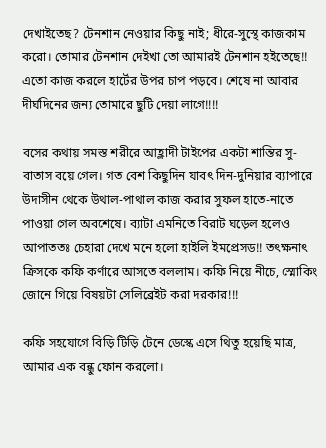দেখাইতেছ? টেনশান নেওয়ার কিছু নাই; ধীরে-সুস্থে কাজকাম করো। তোমার টেনশান দেইখা তো আমারই টেনশান হইতেছে!! এতো কাজ করলে হার্টের উপর চাপ পড়বে। শেষে না আবার দীর্ঘদিনের জন্য তোমারে ছুটি দেয়া লাগে!!!!

বসের কথায় সমস্ত শরীরে আহ্লাদী টাইপের একটা শান্তির সু-বাতাস বয়ে গেল। গত বেশ কিছুদিন যাবৎ দিন-দুনিয়ার ব্যাপারে উদাসীন থেকে উথাল-পাথাল কাজ করার সুফল হাতে-নাতে পাওয়া গেল অবশেষে। ব্যাটা এমনিতে বিরাট ঘড়েল হলেও আপাততঃ চেহারা দেখে মনে হলো হাইলি ইমপ্রেসড!! তৎক্ষনাৎ ক্রিসকে কফি কর্ণারে আসতে বললাম। কফি নিয়ে নীচে, স্মোকিং জোনে গিয়ে বিষয়টা সেলিব্রেইট করা দরকার!!!

কফি সহযোগে বিড়ি টিড়ি টেনে ডেস্কে এসে থিতু হয়েছি মাত্র, আমার এক বন্ধু ফোন করলো।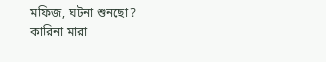মফিজ, ঘটনা শুনছো? কারিনা মারা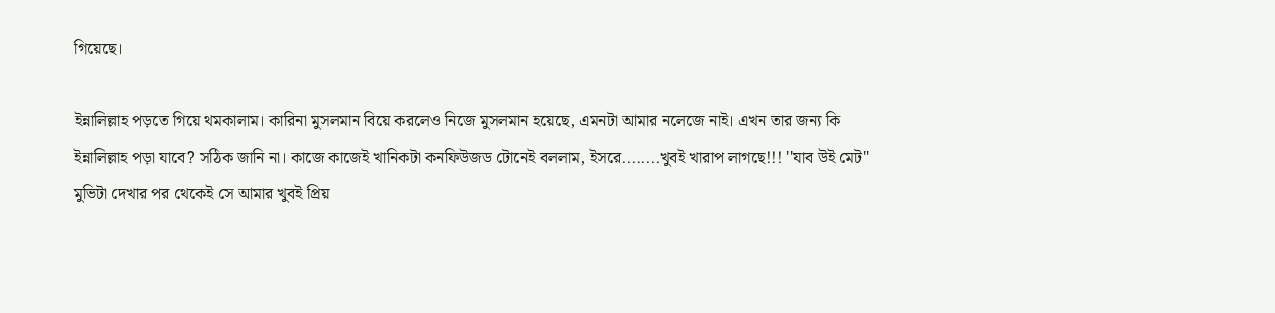গিয়েছে।

ইন্নালিল্লাহ পড়তে গিয়ে থমকালাম। কারিনা মুসলমান বিয়ে করলেও নিজে মুসলমান হয়েছে, এমনটা আমার নলেজে নাই। এখন তার জন্য কি ইন্নালিল্লাহ পড়া যাবে? সঠিক জানি না। কাজে কাজেই খানিকটা কনফিউজড টোনেই বললাম, ইসরে........খুবই খারাপ লাগছে!!! ''যাব উই মেট'' মুভিটা দেখার পর থেকেই সে আমার খুবই প্রিয়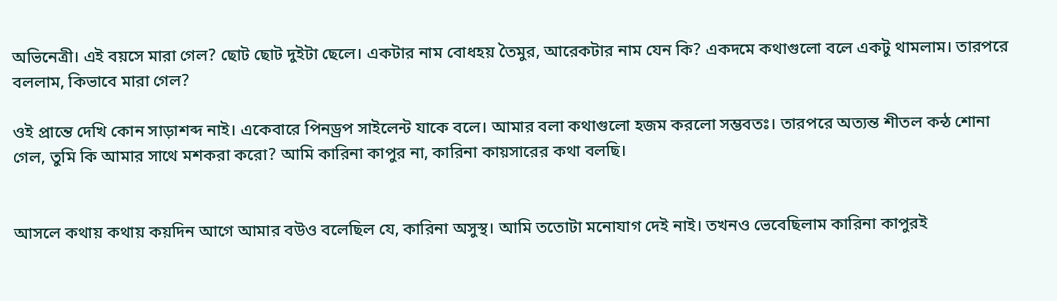অভিনেত্রী। এই বয়সে মারা গেল? ছোট ছোট দুইটা ছেলে। একটার নাম বোধহয় তৈমুর, আরেকটার নাম যেন কি? একদমে কথাগুলো বলে একটু থামলাম। তারপরে বললাম, কিভাবে মারা গেল?

ওই প্রান্তে দেখি কোন সাড়াশব্দ নাই। একেবারে পিনড্রপ সাইলেন্ট যাকে বলে। আমার বলা কথাগুলো হজম করলো সম্ভবতঃ। তারপরে অত্যন্ত শীতল কন্ঠ শোনা গেল, তুমি কি আমার সাথে মশকরা করো? আমি কারিনা কাপুর না, কারিনা কায়সারের কথা বলছি।


আসলে কথায় কথায় কয়দিন আগে আমার বউও বলেছিল যে, কারিনা অসুস্থ। আমি ততোটা মনোযাগ দেই নাই। তখনও ভেবেছিলাম কারিনা কাপুরই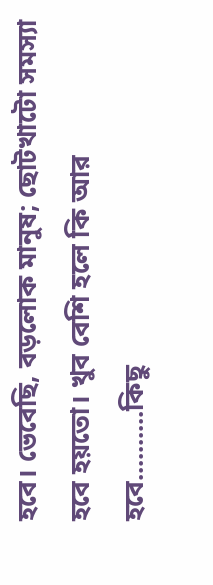হবে। ভেবেছি, বড়লোক মানুষ; ছোটখাটো সমস্যা হবে হয়তো। খুব বেশি হলে কি আর হবে..........কিছু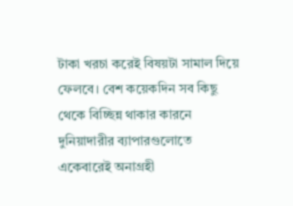টাকা খরচা করেই বিষয়টা সামাল দিয়ে ফেলবে। বেশ কয়েকদিন সব কিছু থেকে বিচ্ছিন্ন থাকার কারনে দুনিয়াদারীর ব্যাপারগুলোতে একেবারেই অনাগ্রহী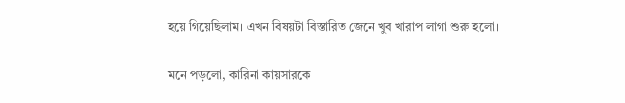হয়ে গিয়েছিলাম। এখন বিষয়টা বিস্তারিত জেনে খুব খারাপ লাগা শুরু হলো।

মনে পড়লো, কারিনা কায়সারকে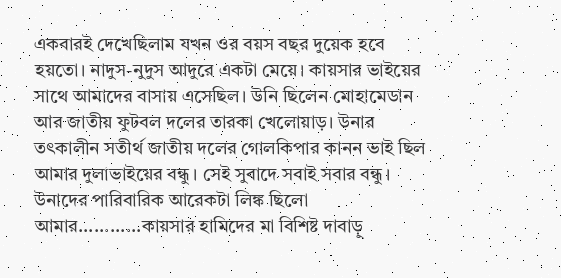একবারই দেখেছিলাম যখন ওর বয়স বছর দুয়েক হবে হয়তো। নাদুস-নুদুস আদুরে একটা মেয়ে। কায়সার ভাইয়ের সাথে আমাদের বাসায় এসেছিল। উনি ছিলেন মোহামেডান আর জাতীয় ফুটবল দলের তারকা খেলোয়াড়। উনার তৎকালীন সতীর্থ জাতীয় দলের গোলকিপার কানন ভাই ছিল আমার দুলাভাইয়ের বন্ধু। সেই সুবাদে সবাই সবার বন্ধু। উনাদের পারিবারিক আরেকটা লিঙ্ক ছিলো আমার............কায়সার হামিদের মা বিশিষ্ট দাবাড়ু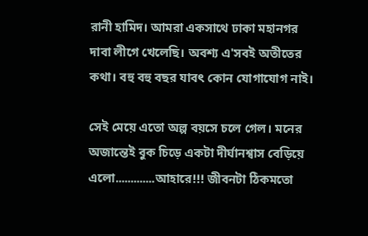রানী হামিদ। আমরা একসাথে ঢাকা মহানগর দাবা লীগে খেলেছি। অবশ্য এ'সবই অতীতের কথা। বহু বহু বছর যাবৎ কোন যোগাযোগ নাই।

সেই মেয়ে এতো অল্প বয়সে চলে গেল। মনের অজান্তেই বুক চিড়ে একটা দীর্ঘানশ্বাস বেড়িয়ে এলো.............আহারে!!! জীবনটা ঠিকমতো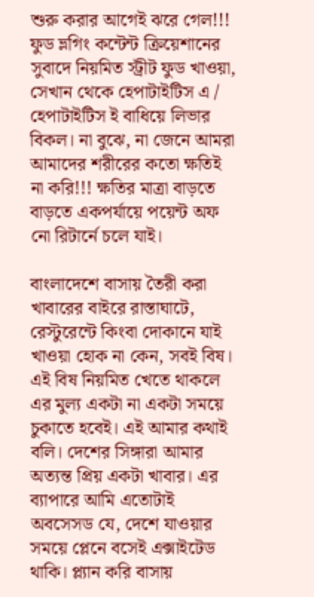শুরু করার আগেই ঝরে গেল!!! ফুড ভ্লগিং কন্টেন্ট ক্রিয়েশানের সুবাদে নিয়মিত স্ট্রীট ফুড খাওয়া, সেখান থেকে হেপাটাইটিস এ / হেপাটাইটিস ই বাধিয়ে লিভার বিকল। না বুঝে, না জেনে আমরা আমাদের শরীরের কতো ক্ষতিই না করি!!! ক্ষতির মাত্রা বাড়তে বাড়তে একপর্যায়ে পয়েন্ট অফ নো রিটার্নে চলে যাই।

বাংলাদেশে বাসায় তৈরী করা খাবারের বাইরে রাস্তাঘাটে, রেস্টুরেন্টে কিংবা দোকানে যাই খাওয়া হোক না কেন, সবই বিষ। এই বিষ নিয়মিত খেতে থাকলে এর মুল্য একটা না একটা সময়ে চুকাতে হবেই। এই আমার কথাই বলি। দেশের সিঙ্গারা আমার অত্যন্ত প্রিয় একটা খাবার। এর ব্যাপারে আমি এতোটাই অবসেসড যে, দেশে যাওয়ার সময়ে প্লেনে বসেই এক্সাইটেড থাকি। প্ল্যান করি বাসায়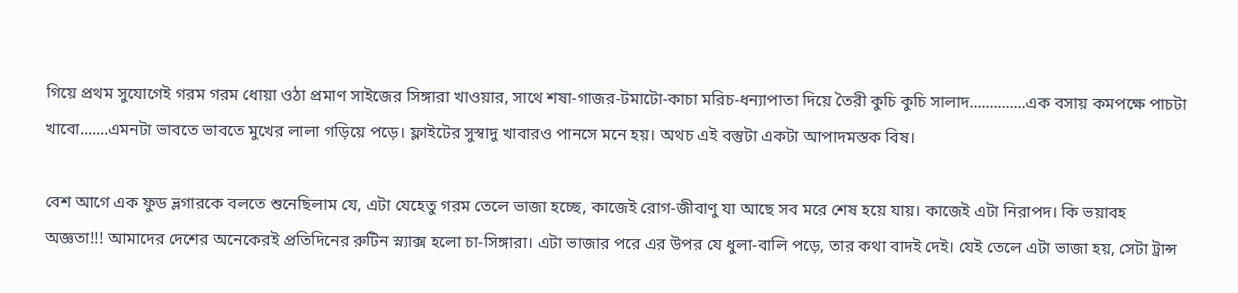গিয়ে প্রথম সুযোগেই গরম গরম ধোয়া ওঠা প্রমাণ সাইজের সিঙ্গারা খাওয়ার, সাথে শষা-গাজর-টমাটো-কাচা মরিচ-ধন্যাপাতা দিয়ে তৈরী কুচি কুচি সালাদ..............এক বসায় কমপক্ষে পাচটা খাবো.......এমনটা ভাবতে ভাবতে মুখের লালা গড়িয়ে পড়ে। ফ্লাইটের সুস্বাদু খাবারও পানসে মনে হয়। অথচ এই বস্তুটা একটা আপাদমস্তক বিষ।

বেশ আগে এক ফুড ভ্লগারকে বলতে শুনেছিলাম যে, এটা যেহেতু গরম তেলে ভাজা হচ্ছে, কাজেই রোগ-জীবাণু যা আছে সব মরে শেষ হয়ে যায়। কাজেই এটা নিরাপদ। কি ভয়াবহ অজ্ঞতা!!! আমাদের দেশের অনেকেরই প্রতিদিনের রুটিন স্ন্যাক্স হলো চা-সিঙ্গারা। এটা ভাজার পরে এর উপর যে ধুলা-বালি পড়ে, তার কথা বাদই দেই। যেই তেলে এটা ভাজা হয়, সেটা ট্রান্স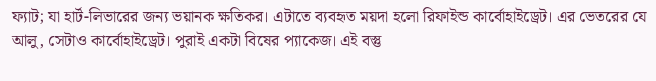ফ্যাট; যা হার্ট-লিভারের জন্য ভয়ানক ক্ষতিকর। এটাতে ব্যবহৃত ময়দা হলো রিফাইন্ড কার্বোহাইড্রেট। এর ভেতরের যে আলু, সেটাও কার্বোহাইড্রেট। পুরাই একটা বিষের প্যাকেজ। এই বস্তু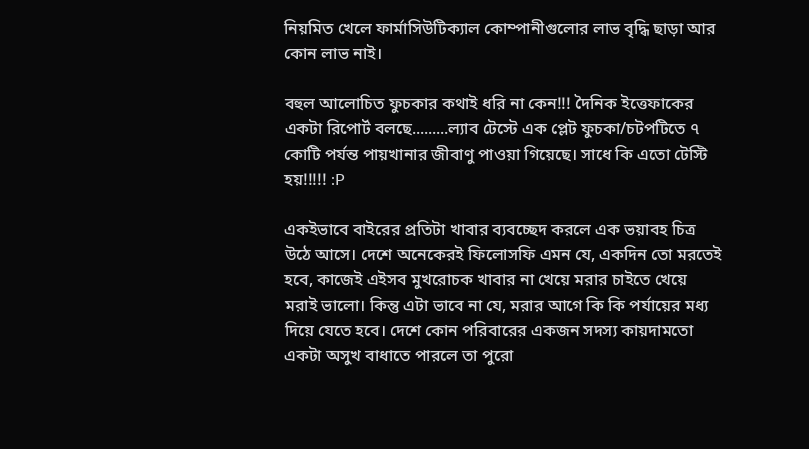নিয়মিত খেলে ফার্মাসিউটিক্যাল কোম্পানীগুলোর লাভ বৃদ্ধি ছাড়া আর কোন লাভ নাই।

বহুল আলোচিত ফুচকার কথাই ধরি না কেন!!! দৈনিক ইত্তেফাকের একটা রিপোর্ট বলছে.........ল্যাব টেস্টে এক প্লেট ফুচকা/চটপটিতে ৭ কোটি পর্যন্ত পায়খানার জীবাণু পাওয়া গিয়েছে। সাধে কি এতো টেস্টি হয়!!!!! :P

একইভাবে বাইরের প্রতিটা খাবার ব্যবচ্ছেদ করলে এক ভয়াবহ চিত্র উঠে আসে। দেশে অনেকেরই ফিলোসফি এমন যে, একদিন তো মরতেই হবে, কাজেই এইসব মুখরোচক খাবার না খেয়ে মরার চাইতে খেয়ে মরাই ভালো। কিন্তু এটা ভাবে না যে, মরার আগে কি কি পর্যায়ের মধ্য দিয়ে যেতে হবে। দেশে কোন পরিবারের একজন সদস্য কায়দামতো একটা অসুখ বাধাতে পারলে তা পুরো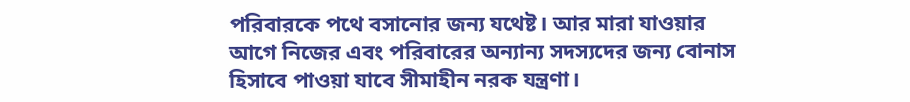পরিবারকে পথে বসানোর জন্য যথেষ্ট। আর মারা যাওয়ার আগে নিজের এবং পরিবারের অন্যান্য সদস্যদের জন্য বোনাস হিসাবে পাওয়া যাবে সীমাহীন নরক যন্ত্রণা।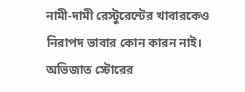নামী-দামী রেস্টুরেন্টের খাবারকেও নিরাপদ ভাবার কোন কারন নাই। অভিজাত স্টোরের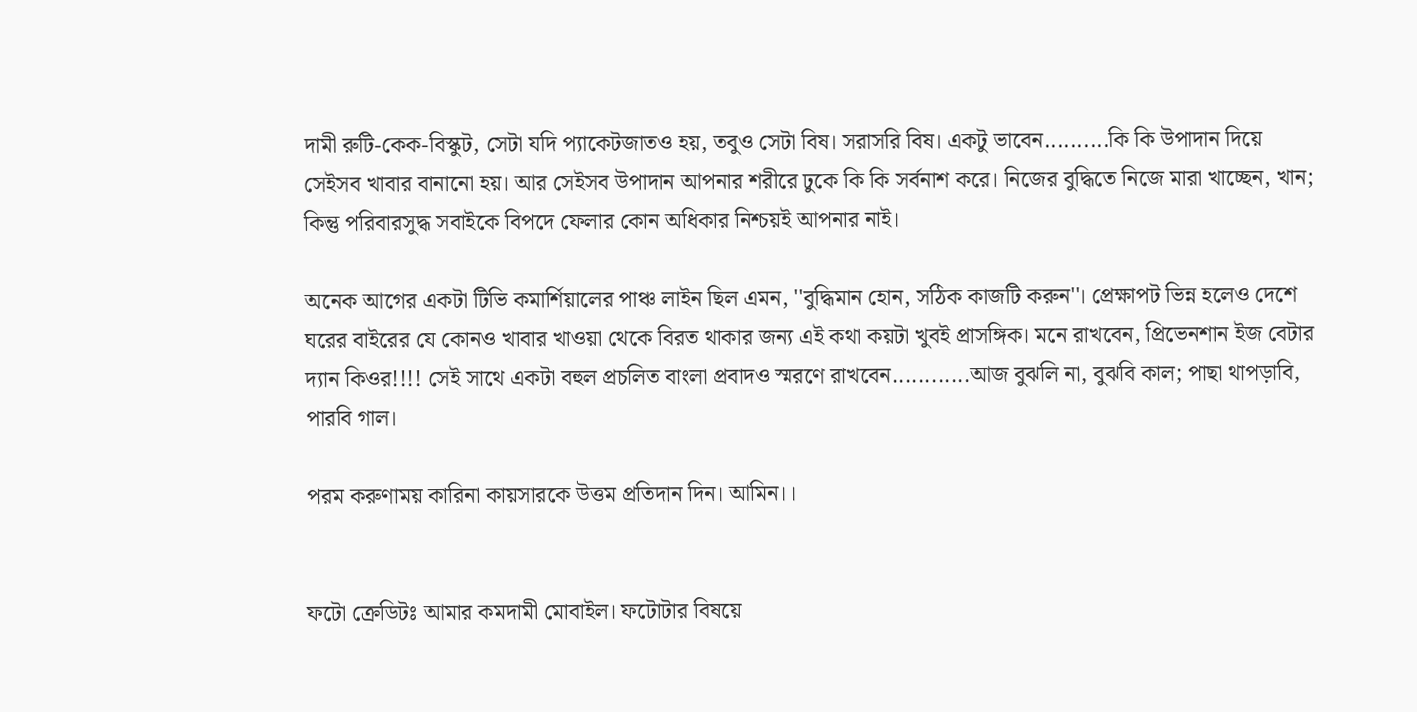দামী রুটি-কেক-বিস্কুট, সেটা যদি প্যাকেটজাতও হয়, তবুও সেটা বিষ। সরাসরি বিষ। একটু ভাবেন..........কি কি উপাদান দিয়ে সেইসব খাবার বানানো হয়। আর সেইসব উপাদান আপনার শরীরে ঢুকে কি কি সর্বনাশ করে। নিজের বুদ্ধিতে নিজে মারা খাচ্ছেন, খান; কিন্তু পরিবারসুদ্ধ সবাইকে বিপদে ফেলার কোন অধিকার নিশ্চয়ই আপনার নাই।

অনেক আগের একটা টিভি কমার্শিয়ালের পাঞ্চ লাইন ছিল এমন, ''বুদ্ধিমান হোন, সঠিক কাজটি করুন''। প্রেক্ষাপট ভিন্ন হলেও দেশে ঘরের বাইরের যে কোনও খাবার খাওয়া থেকে বিরত থাকার জন্য এই কথা কয়টা খুবই প্রাসঙ্গিক। মনে রাখবেন, প্রিভেনশান ইজ বেটার দ্যান কিওর!!!! সেই সাথে একটা বহুল প্রচলিত বাংলা প্রবাদও স্মরণে রাখবেন............আজ বুঝলি না, বুঝবি কাল; পাছা থাপড়াবি, পারবি গাল।

পরম করুণাময় কারিনা কায়সারকে উত্তম প্রতিদান দিন। আমিন।।


ফটো ক্রেডিটঃ আমার কমদামী মোবাইল। ফটোটার বিষয়ে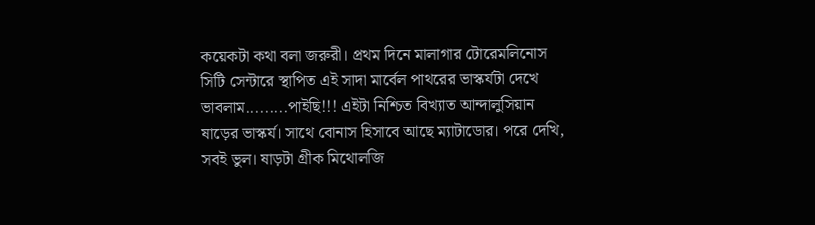কয়েকটা কথা বলা জরুরী। প্রথম দিনে মালাগার টোরেমলিনোস সিটি সেন্টারে স্থাপিত এই সাদা মার্বেল পাথরের ভাস্কর্যটা দেখে ভাবলাম.........পাইছি!!! এইটা নিশ্চিত বিখ্যাত আন্দালুসিয়ান ষাড়ের ভাস্কর্য। সাথে বোনাস হিসাবে আছে ম্যাটাডোর। পরে দেখি, সবই ভুল। ষাড়টা গ্রীক মিথোলজি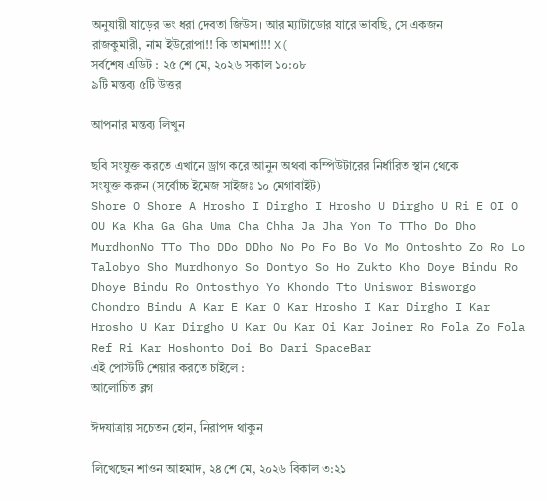অনুযায়ী ষাড়ের ভং ধরা দেবতা জিউস। আর ম্যাটাডোর যারে ভাবছি, সে একজন রাজকুমারী, নাম ইউরোপা!! কি তামশা!!! X(
সর্বশেষ এডিট : ২৫ শে মে, ২০২৬ সকাল ১০:০৮
৯টি মন্তব্য ৫টি উত্তর

আপনার মন্তব্য লিখুন

ছবি সংযুক্ত করতে এখানে ড্রাগ করে আনুন অথবা কম্পিউটারের নির্ধারিত স্থান থেকে সংযুক্ত করুন (সর্বোচ্চ ইমেজ সাইজঃ ১০ মেগাবাইট)
Shore O Shore A Hrosho I Dirgho I Hrosho U Dirgho U Ri E OI O OU Ka Kha Ga Gha Uma Cha Chha Ja Jha Yon To TTho Do Dho MurdhonNo TTo Tho DDo DDho No Po Fo Bo Vo Mo Ontoshto Zo Ro Lo Talobyo Sho Murdhonyo So Dontyo So Ho Zukto Kho Doye Bindu Ro Dhoye Bindu Ro Ontosthyo Yo Khondo Tto Uniswor Bisworgo Chondro Bindu A Kar E Kar O Kar Hrosho I Kar Dirgho I Kar Hrosho U Kar Dirgho U Kar Ou Kar Oi Kar Joiner Ro Fola Zo Fola Ref Ri Kar Hoshonto Doi Bo Dari SpaceBar
এই পোস্টটি শেয়ার করতে চাইলে :
আলোচিত ব্লগ

ঈদযাত্রায় সচেতন হোন, নিরাপদ থাকুন

লিখেছেন শাওন আহমাদ, ২৪ শে মে, ২০২৬ বিকাল ৩:২১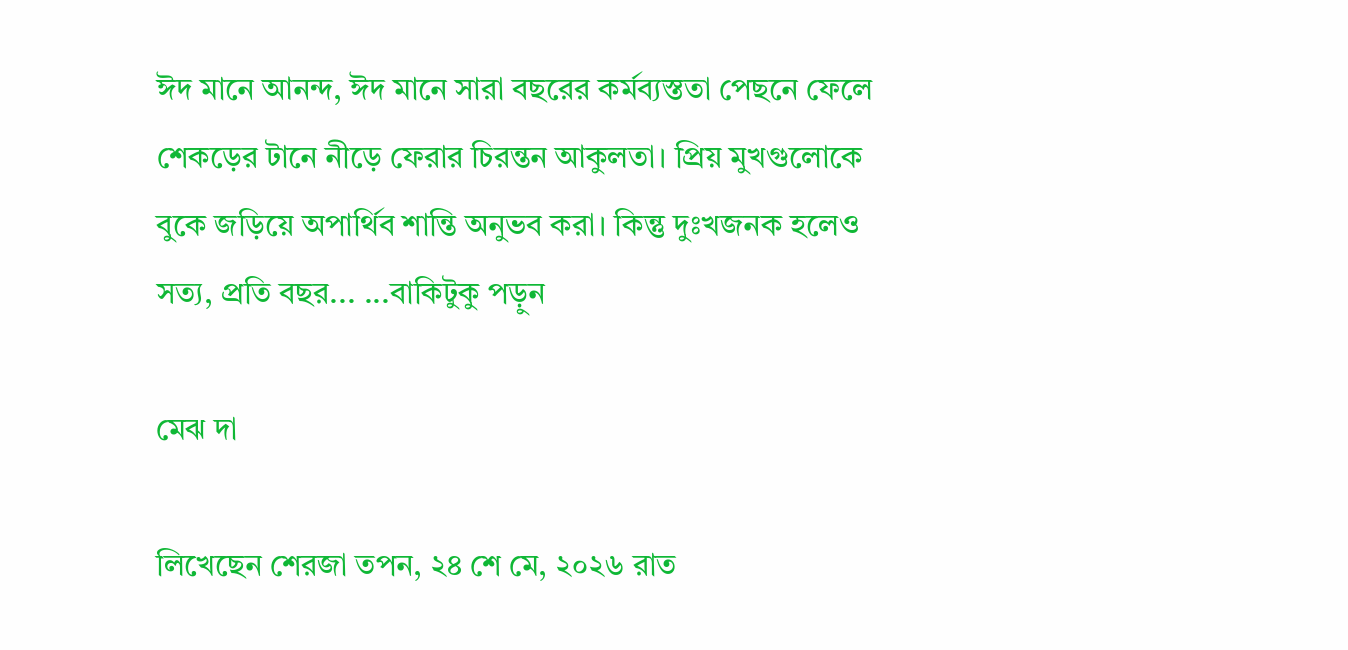ঈদ মানে আনন্দ, ঈদ মানে সারা বছরের কর্মব্যস্ততা পেছনে ফেলে শেকড়ের টানে নীড়ে ফেরার চিরন্তন আকুলতা। প্রিয় মুখগুলোকে বুকে জড়িয়ে অপার্থিব শান্তি অনুভব করা। কিন্তু দুঃখজনক হলেও সত্য, প্রতি বছর... ...বাকিটুকু পড়ুন

মেঝ দা

লিখেছেন শেরজা তপন, ২৪ শে মে, ২০২৬ রাত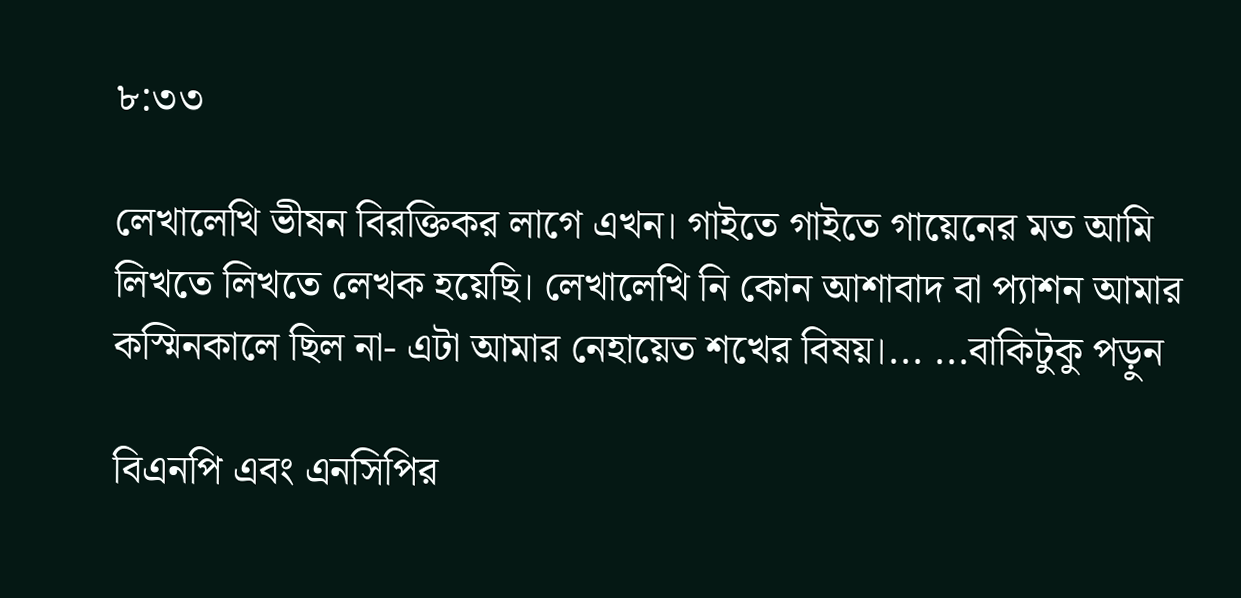৮:৩৩

লেখালেখি ভীষন বিরক্তিকর লাগে এখন। গাইতে গাইতে গায়েনের মত আমি লিখতে লিখতে লেখক হয়েছি। লেখালেখি নি কোন আশাবাদ বা প্যাশন আমার কস্মিনকালে ছিল না- এটা আমার নেহায়েত শখের বিষয়।... ...বাকিটুকু পড়ুন

বিএনপি এবং এনসিপির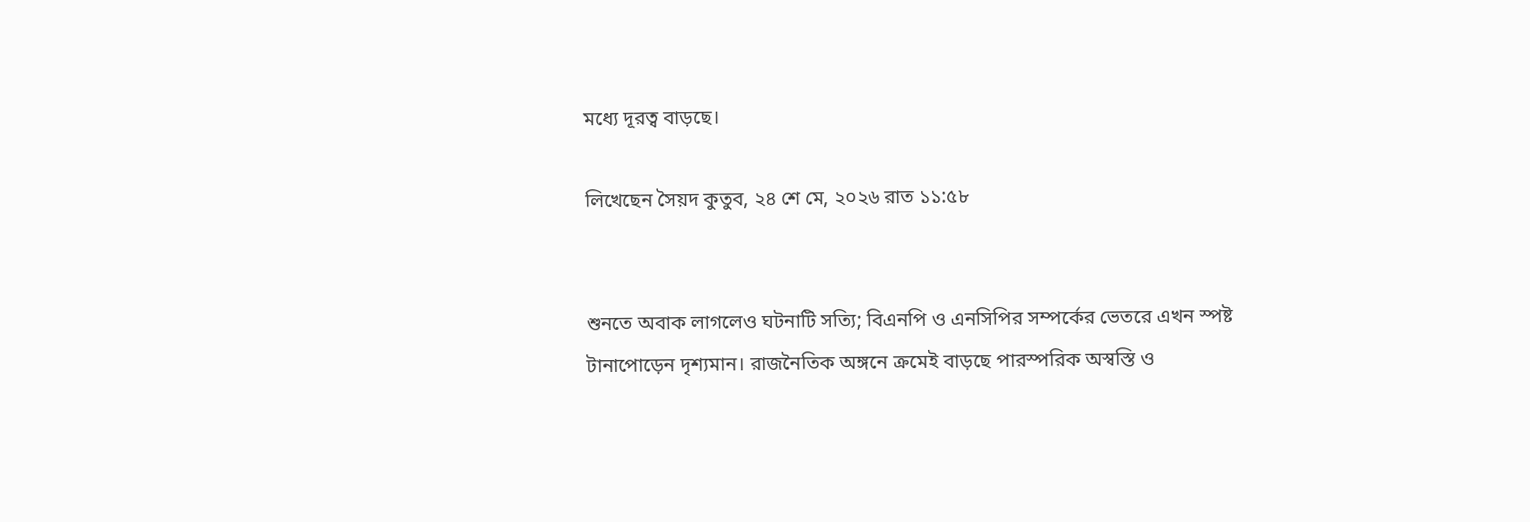মধ্যে দূরত্ব বাড়ছে।

লিখেছেন সৈয়দ কুতুব, ২৪ শে মে, ২০২৬ রাত ১১:৫৮


শুনতে অবাক লাগলেও ঘটনাটি সত্যি; বিএনপি ও এনসিপির সম্পর্কের ভেতরে এখন স্পষ্ট টানাপোড়েন দৃশ্যমান। রাজনৈতিক অঙ্গনে ক্রমেই বাড়ছে পারস্পরিক অস্বস্তি ও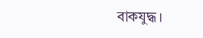বাকযুদ্ধ।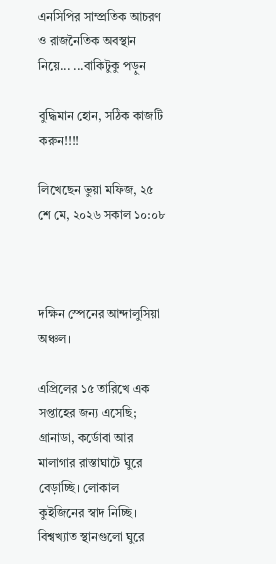এনসিপির সাম্প্রতিক আচরণ ও রাজনৈতিক অবস্থান নিয়ে... ...বাকিটুকু পড়ুন

বুদ্ধিমান হোন, সঠিক কাজটি করুন!!!!

লিখেছেন ভুয়া মফিজ, ২৫ শে মে, ২০২৬ সকাল ১০:০৮



দক্ষিন স্পেনের আন্দালুসিয়া অঞ্চল।

এপ্রিলের ১৫ তারিখে এক সপ্তাহের জন্য এসেছি; গ্রানাডা, কর্ডোবা আর মালাগার রাস্তাঘাটে ঘুরে বেড়াচ্ছি। লোকাল কুইজিনের স্বাদ নিচ্ছি। বিশ্বখ্যাত স্থানগুলো ঘুরে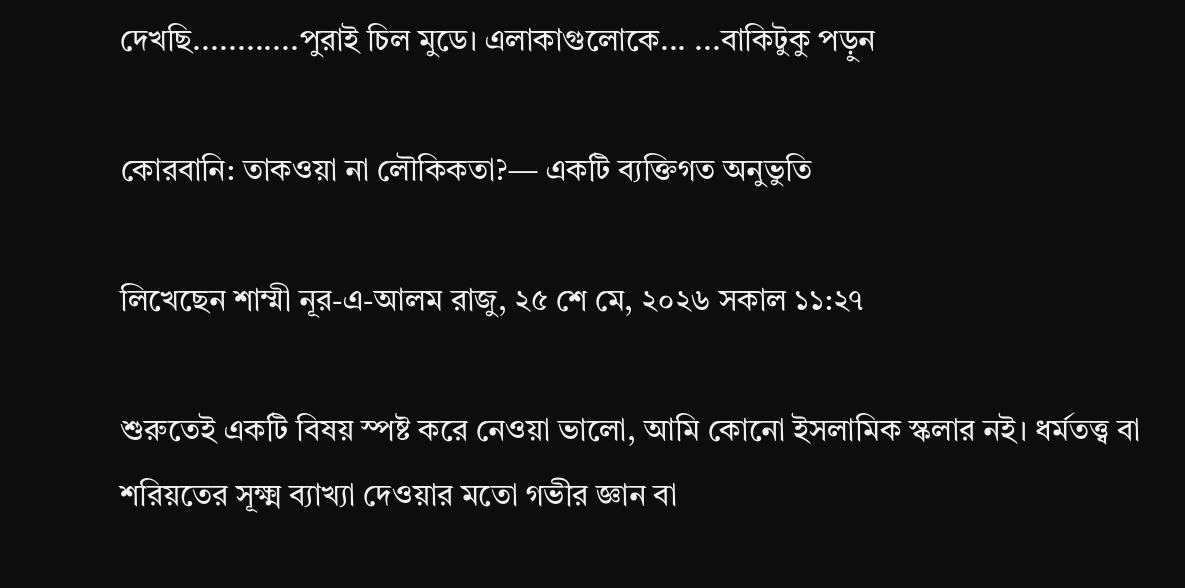দেখছি............পুরাই চিল মুডে। এলাকাগুলোকে... ...বাকিটুকু পড়ুন

কোরবানি: তাকওয়া না লৌকিকতা?— একটি ব্যক্তিগত অনুভুতি

লিখেছেন শাম্মী নূর-এ-আলম রাজু, ২৫ শে মে, ২০২৬ সকাল ১১:২৭

শুরুতেই একটি বিষয় স্পষ্ট করে নেওয়া ভালো, আমি কোনো ইসলামিক স্কলার নই। ধর্মতত্ত্ব বা শরিয়তের সূক্ষ্ম ব্যাখ্যা দেওয়ার মতো গভীর জ্ঞান বা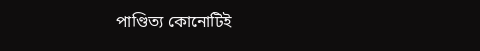পাণ্ডিত্য কোনোটিই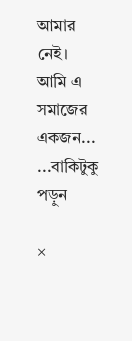আমার নেই। আমি এ সমাজের একজন... ...বাকিটুকু পড়ুন

×